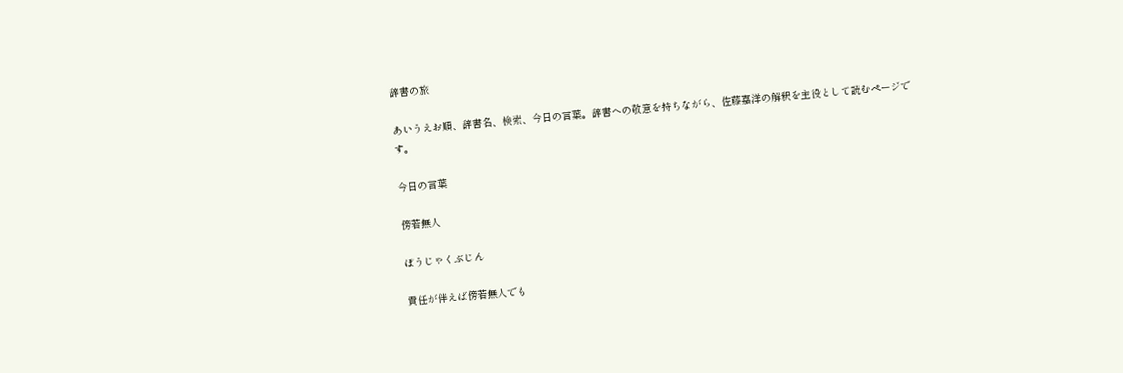辞書の旅

あいうえお順、辞書名、検索、今日の言葉。辞書への敬意を持ちながら、佐藤嘉洋の解釈を主役として読むページです。

今日の言葉

傍若無人

ぼうじゃくぶじん

責任が伴えば傍若無人でも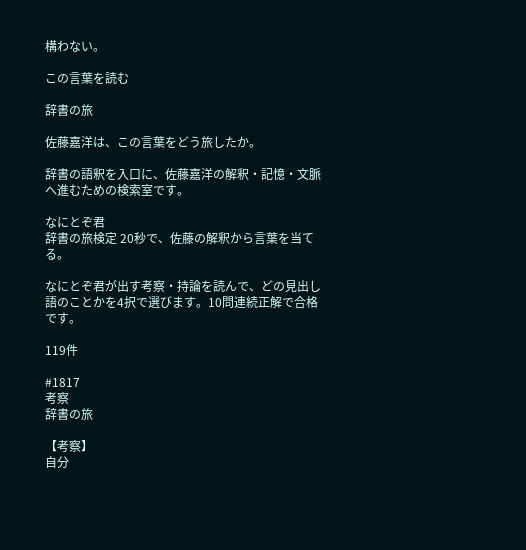構わない。

この言葉を読む

辞書の旅

佐藤嘉洋は、この言葉をどう旅したか。

辞書の語釈を入口に、佐藤嘉洋の解釈・記憶・文脈へ進むための検索室です。

なにとぞ君
辞書の旅検定 20秒で、佐藤の解釈から言葉を当てる。

なにとぞ君が出す考察・持論を読んで、どの見出し語のことかを4択で選びます。10問連続正解で合格です。

119件

#1817
考察
辞書の旅

【考察】
自分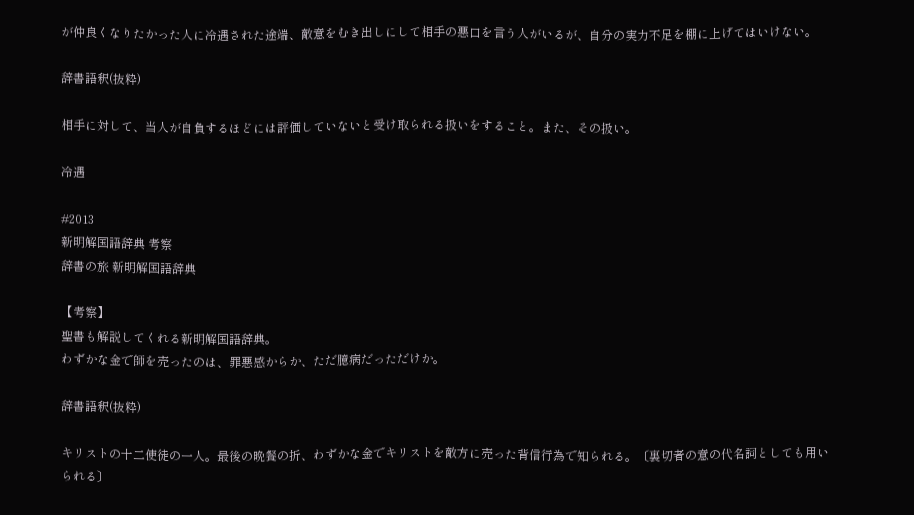が仲良くなりたかった人に冷遇された途端、敵意をむき出しにして相手の悪口を言う人がいるが、自分の実力不足を棚に上げてはいけない。

辞書語釈(抜粋)

相手に対して、当人が自負するほどには評価していないと受け取られる扱いをすること。また、その扱い。

冷遇

#2013
新明解国語辞典 考察
辞書の旅 新明解国語辞典

【考察】
聖書も解説してくれる新明解国語辞典。
わずかな金で師を売ったのは、罪悪感からか、ただ臆病だっただけか。

辞書語釈(抜粋)

キリストの十二使徒の一人。最後の晩餐の折、わずかな金でキリストを敵方に売った背信行為で知られる。〔裏切者の意の代名詞としても用いられる〕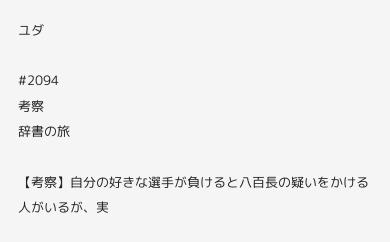ユダ

#2094
考察
辞書の旅

【考察】自分の好きな選手が負けると八百長の疑いをかける人がいるが、実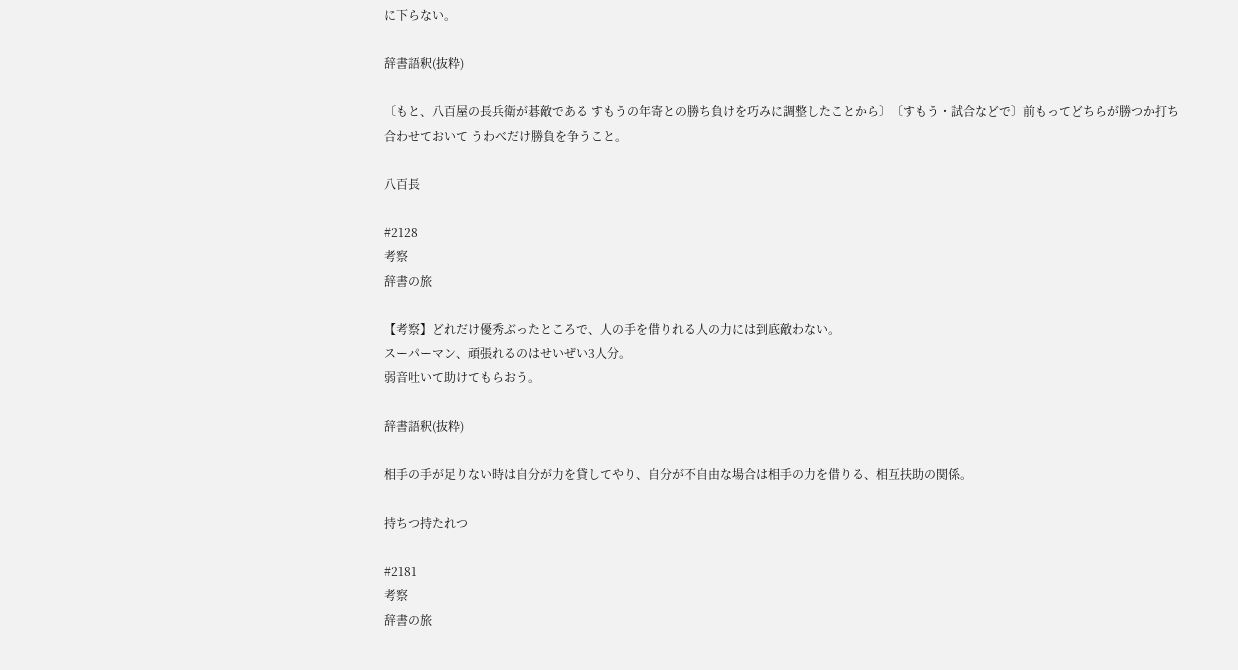に下らない。

辞書語釈(抜粋)

〔もと、八百屋の長兵衛が碁敵である すもうの年寄との勝ち負けを巧みに調整したことから〕〔すもう・試合などで〕前もってどちらが勝つか打ち合わせておいて うわべだけ勝負を争うこと。

八百長

#2128
考察
辞書の旅

【考察】どれだけ優秀ぶったところで、人の手を借りれる人の力には到底敵わない。
スーパーマン、頑張れるのはせいぜい3人分。
弱音吐いて助けてもらおう。

辞書語釈(抜粋)

相手の手が足りない時は自分が力を貸してやり、自分が不自由な場合は相手の力を借りる、相互扶助の関係。

持ちつ持たれつ

#2181
考察
辞書の旅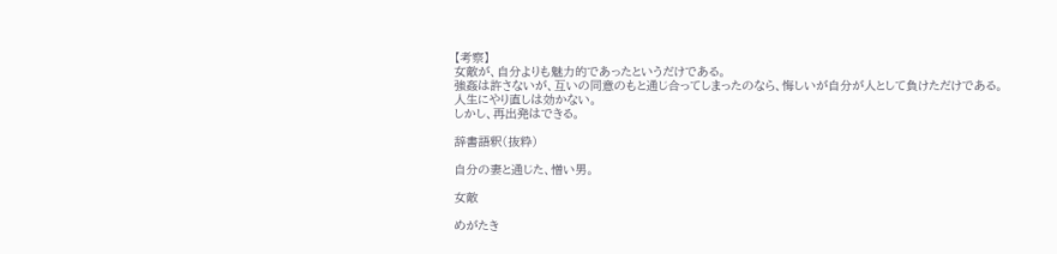【考察】
女敵が、自分よりも魅力的であったというだけである。
強姦は許さないが、互いの同意のもと通じ合ってしまったのなら、悔しいが自分が人として負けただけである。
人生にやり直しは効かない。
しかし、再出発はできる。

辞書語釈(抜粋)

自分の妻と通じた、憎い男。

女敵

めがたき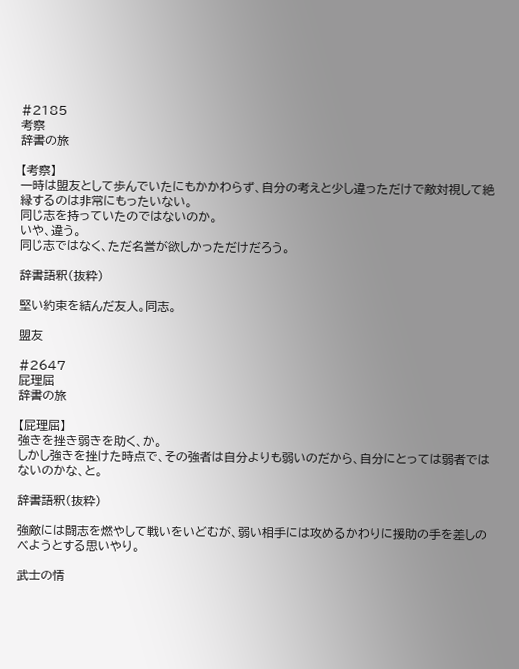#2185
考察
辞書の旅

【考察】
一時は盟友として歩んでいたにもかかわらず、自分の考えと少し違っただけで敵対視して絶縁するのは非常にもったいない。
同じ志を持っていたのではないのか。
いや、違う。
同じ志ではなく、ただ名誉が欲しかっただけだろう。

辞書語釈(抜粋)

堅い約束を結んだ友人。同志。

盟友

#2647
屁理屈
辞書の旅

【屁理屈】
強きを挫き弱きを助く、か。
しかし強きを挫けた時点で、その強者は自分よりも弱いのだから、自分にとっては弱者ではないのかな、と。

辞書語釈(抜粋)

強敵には闘志を燃やして戦いをいどむが、弱い相手には攻めるかわりに援助の手を差しのべようとする思いやり。

武士の情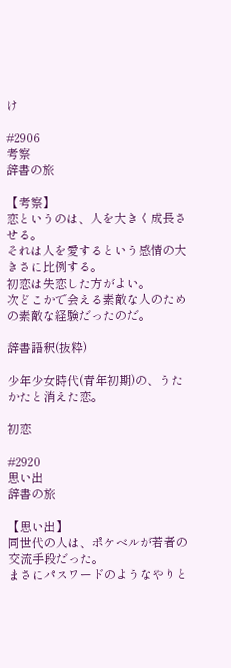け

#2906
考察
辞書の旅

【考察】
恋というのは、人を大きく成長させる。
それは人を愛するという感情の大きさに比例する。
初恋は失恋した方がよい。
次どこかで会える素敵な人のための素敵な経験だったのだ。

辞書語釈(抜粋)

少年少女時代(青年初期)の、うたかたと消えた恋。

初恋

#2920
思い出
辞書の旅

【思い出】
同世代の人は、ポケベルが若者の交流手段だった。
まさにパスワードのようなやりと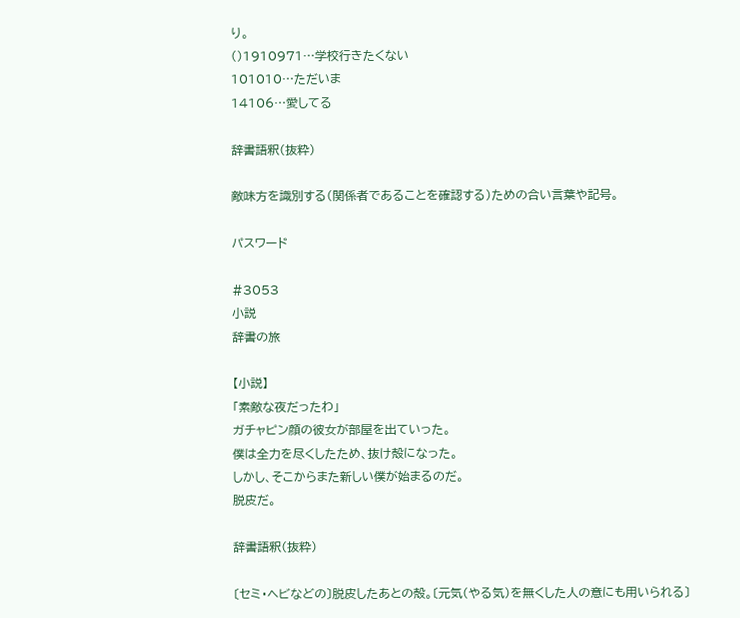り。
()1910971…学校行きたくない
101010…ただいま
14106…愛してる

辞書語釈(抜粋)

敵味方を識別する(関係者であることを確認する)ための合い言葉や記号。

パスワード

#3053
小説
辞書の旅

【小説】
「素敵な夜だったわ」
ガチャピン顔の彼女が部屋を出ていった。
僕は全力を尽くしたため、抜け殻になった。
しかし、そこからまた新しい僕が始まるのだ。
脱皮だ。

辞書語釈(抜粋)

〔セミ・ヘビなどの〕脱皮したあとの殻。〔元気(やる気)を無くした人の意にも用いられる〕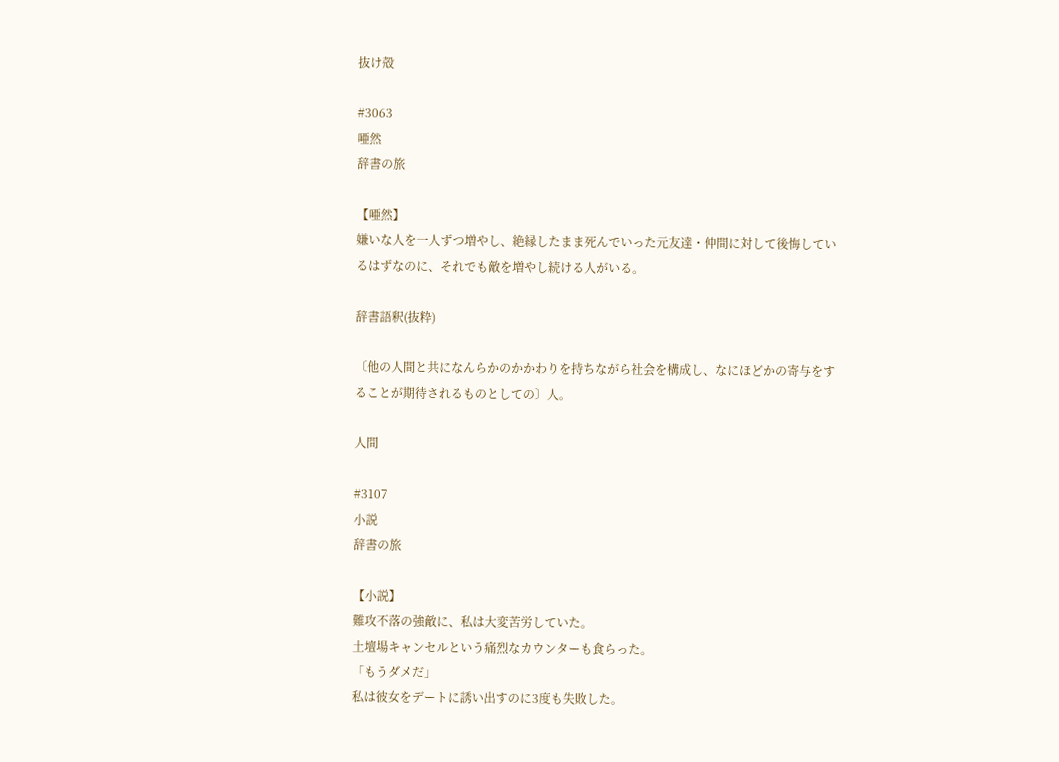抜け殻

#3063
唖然
辞書の旅

【唖然】
嫌いな人を一人ずつ増やし、絶縁したまま死んでいった元友達・仲間に対して後悔しているはずなのに、それでも敵を増やし続ける人がいる。

辞書語釈(抜粋)

〔他の人間と共になんらかのかかわりを持ちながら社会を構成し、なにほどかの寄与をすることが期待されるものとしての〕人。

人間

#3107
小説
辞書の旅

【小説】
難攻不落の強敵に、私は大変苦労していた。
土壇場キャンセルという痛烈なカウンターも食らった。
「もうダメだ」
私は彼女をデートに誘い出すのに3度も失敗した。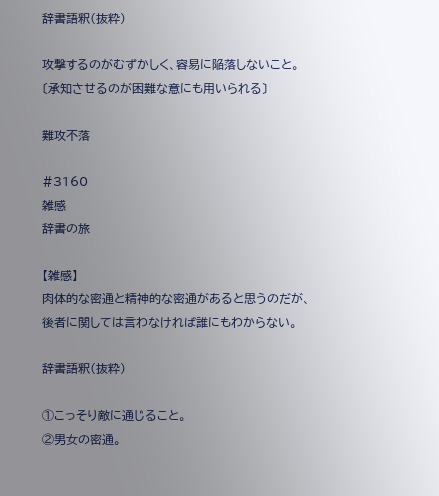辞書語釈(抜粋)

攻撃するのがむずかしく、容易に陥落しないこと。〔承知させるのが困難な意にも用いられる〕

難攻不落

#3160
雑感
辞書の旅

【雑感】
肉体的な密通と精神的な密通があると思うのだが、後者に関しては言わなければ誰にもわからない。

辞書語釈(抜粋)

①こっそり敵に通じること。
②男女の密通。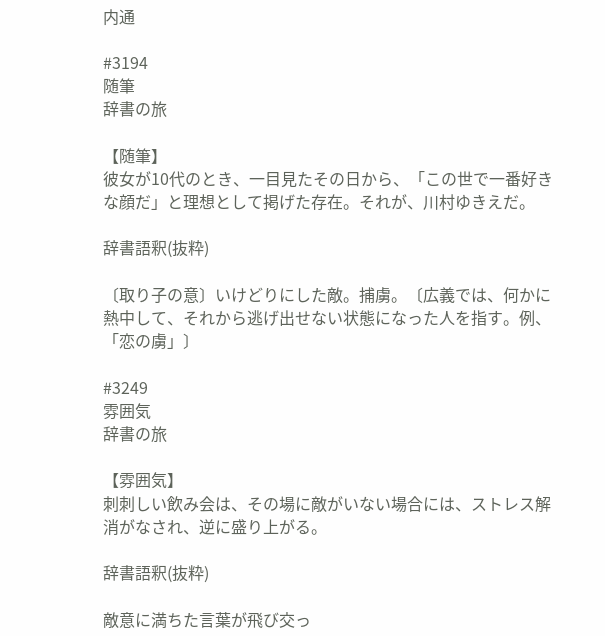内通

#3194
随筆
辞書の旅

【随筆】
彼女が10代のとき、一目見たその日から、「この世で一番好きな顔だ」と理想として掲げた存在。それが、川村ゆきえだ。

辞書語釈(抜粋)

〔取り子の意〕いけどりにした敵。捕虜。〔広義では、何かに熱中して、それから逃げ出せない状態になった人を指す。例、「恋の虜」〕

#3249
雰囲気
辞書の旅

【雰囲気】
刺刺しい飲み会は、その場に敵がいない場合には、ストレス解消がなされ、逆に盛り上がる。

辞書語釈(抜粋)

敵意に満ちた言葉が飛び交っ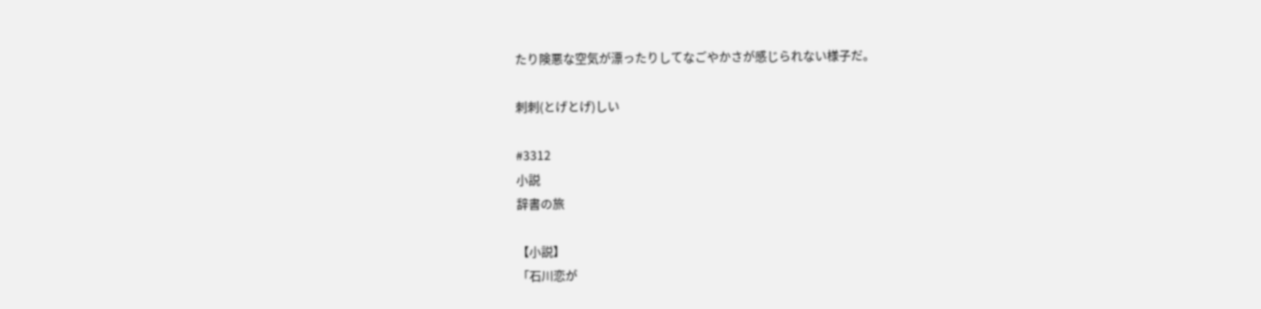たり険悪な空気が漂ったりしてなごやかさが感じられない様子だ。

刺刺(とげとげ)しい

#3312
小説
辞書の旅

【小説】
「石川恋が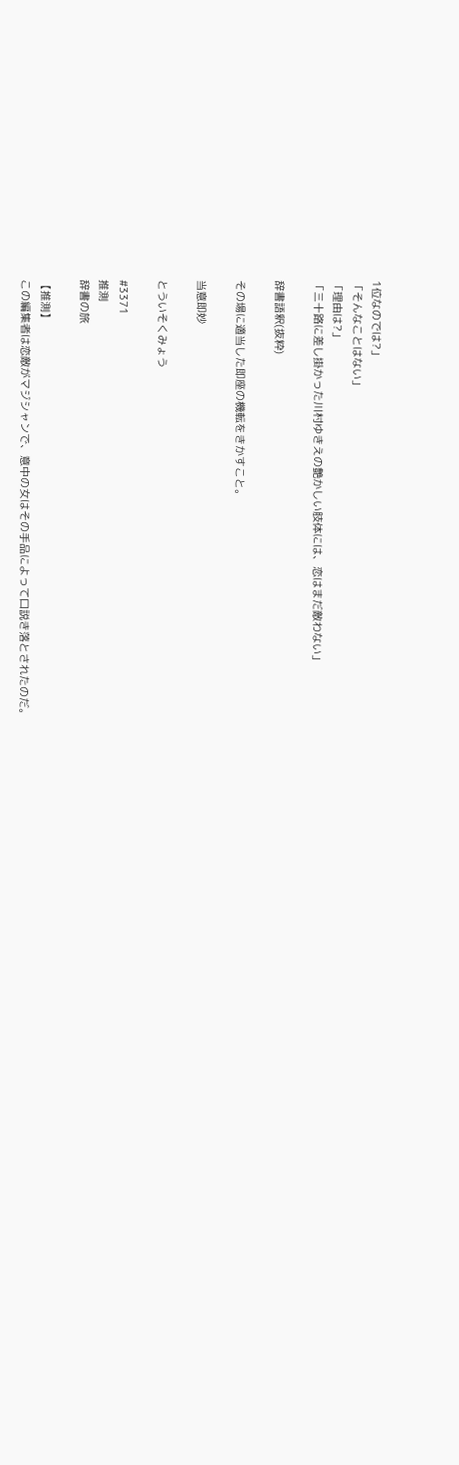1位なのでは?」
「そんなことはない」
「理由は?」
「三十路に差し掛かった川村ゆきえの艶かしい肢体には、恋はまだ敵わない」

辞書語釈(抜粋)

その場に適当した即座の機転をきかすこと。

当意即妙

とういそくみょう

#3371
推測
辞書の旅

【推測】
この編集者は恋敵がマジシャンで、意中の女はその手品によって口説き落とされたのだ。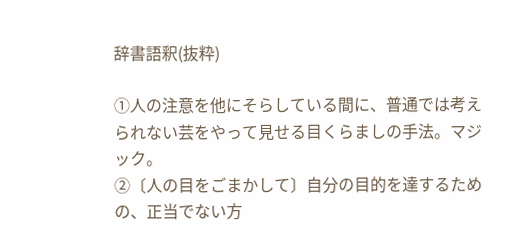辞書語釈(抜粋)

①人の注意を他にそらしている間に、普通では考えられない芸をやって見せる目くらましの手法。マジック。
②〔人の目をごまかして〕自分の目的を達するための、正当でない方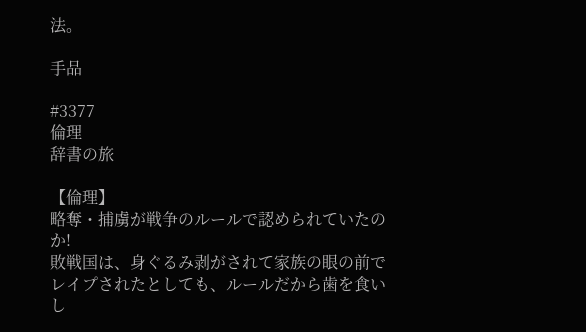法。

手品

#3377
倫理
辞書の旅

【倫理】
略奪・捕虜が戦争のルールで認められていたのか!
敗戦国は、身ぐるみ剥がされて家族の眼の前でレイプされたとしても、ルールだから歯を食いし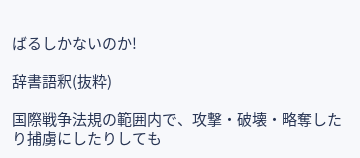ばるしかないのか!

辞書語釈(抜粋)

国際戦争法規の範囲内で、攻撃・破壊・略奪したり捕虜にしたりしても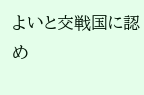よいと交戦国に認め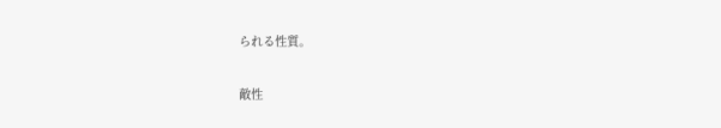られる性質。

敵性